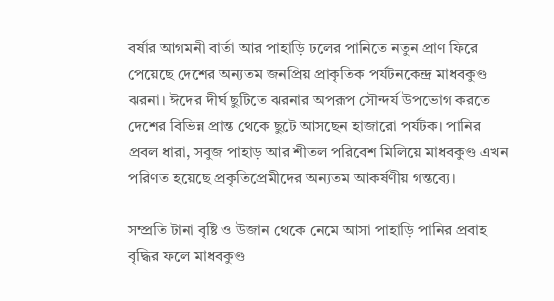বর্ষার আগমনী বার্তা আর পাহাড়ি ঢলের পানিতে নতুন প্রাণ ফিরে পেয়েছে দেশের অন্যতম জনপ্রিয় প্রাকৃতিক পর্যটনকেন্দ্র মাধবকুণ্ড ঝরনা। ঈদের দীর্ঘ ছুটিতে ঝরনার অপরূপ সৌন্দর্য উপভোগ করতে দেশের বিভিন্ন প্রান্ত থেকে ছুটে আসছেন হাজারো পর্যটক। পানির প্রবল ধারা, সবুজ পাহাড় আর শীতল পরিবেশ মিলিয়ে মাধবকুণ্ড এখন পরিণত হয়েছে প্রকৃতিপ্রেমীদের অন্যতম আকর্ষণীয় গন্তব্যে।

সম্প্রতি টানা বৃষ্টি ও উজান থেকে নেমে আসা পাহাড়ি পানির প্রবাহ বৃদ্ধির ফলে মাধবকুণ্ড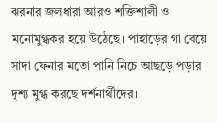ঝরনার জলধারা আরও শক্তিশালী ও মনোমুগ্ধকর হয়ে উঠেছে। পাহাড়ের গা বেয়ে সাদা ফেনার মতো পানি নিচে আছড়ে পড়ার দৃশ্য মুগ্ধ করছে দর্শনার্থীদের।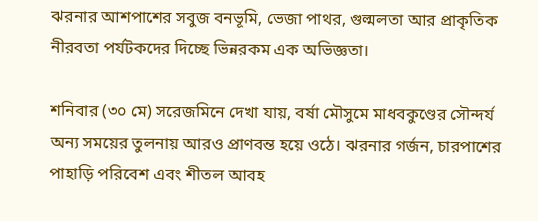ঝরনার আশপাশের সবুজ বনভূমি, ভেজা পাথর, গুল্মলতা আর প্রাকৃতিক নীরবতা পর্যটকদের দিচ্ছে ভিন্নরকম এক অভিজ্ঞতা।

শনিবার (৩০ মে) সরেজমিনে দেখা যায়, বর্ষা মৌসুমে মাধবকুণ্ডের সৌন্দর্য অন্য সময়ের তুলনায় আরও প্রাণবন্ত হয়ে ওঠে। ঝরনার গর্জন, চারপাশের পাহাড়ি পরিবেশ এবং শীতল আবহ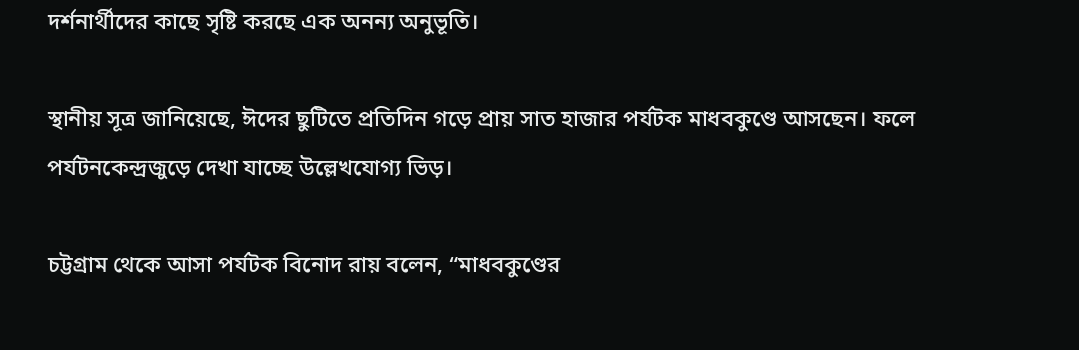দর্শনার্থীদের কাছে সৃষ্টি করছে এক অনন্য অনুভূতি।

স্থানীয় সূত্র জানিয়েছে, ঈদের ছুটিতে প্রতিদিন গড়ে প্রায় সাত হাজার পর্যটক মাধবকুণ্ডে আসছেন। ফলে পর্যটনকেন্দ্রজুড়ে দেখা যাচ্ছে উল্লেখযোগ্য ভিড়।

চট্টগ্রাম থেকে আসা পর্যটক বিনোদ রায় বলেন, “মাধবকুণ্ডের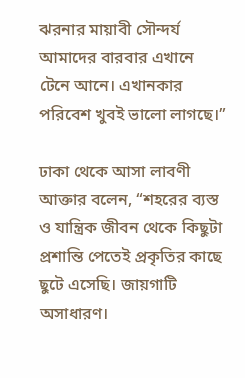ঝরনার মায়াবী সৌন্দর্য আমাদের বারবার এখানে টেনে আনে। এখানকার পরিবেশ খুবই ভালো লাগছে।”

ঢাকা থেকে আসা লাবণী আক্তার বলেন, “শহরের ব্যস্ত ও যান্ত্রিক জীবন থেকে কিছুটা প্রশান্তি পেতেই প্রকৃতির কাছে ছুটে এসেছি। জায়গাটি অসাধারণ।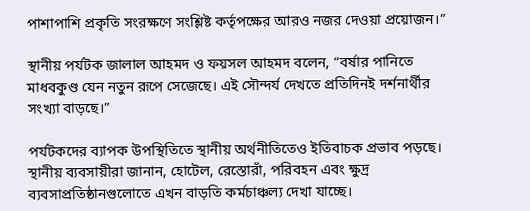পাশাপাশি প্রকৃতি সংরক্ষণে সংশ্লিষ্ট কর্তৃপক্ষের আরও নজর দেওয়া প্রয়োজন।”

স্থানীয় পর্যটক জালাল আহমদ ও ফয়সল আহমদ বলেন, “বর্ষার পানিতে মাধবকুণ্ড যেন নতুন রূপে সেজেছে। এই সৌন্দর্য দেখতে প্রতিদিনই দর্শনার্থীর সংখ্যা বাড়ছে।”

পর্যটকদের ব্যাপক উপস্থিতিতে স্থানীয় অর্থনীতিতেও ইতিবাচক প্রভাব পড়ছে। স্থানীয় ব্যবসায়ীরা জানান, হোটেল, রেস্তোরাঁ, পরিবহন এবং ক্ষুদ্র ব্যবসাপ্রতিষ্ঠানগুলোতে এখন বাড়তি কর্মচাঞ্চল্য দেখা যাচ্ছে।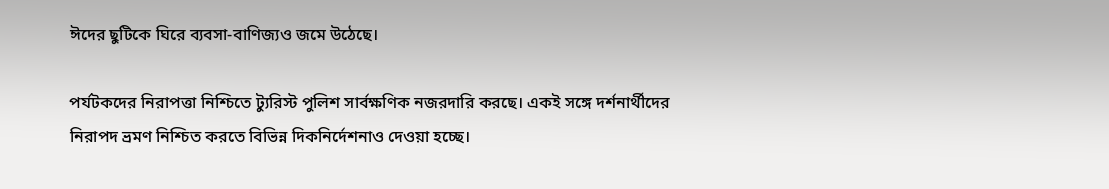ঈদের ছুটিকে ঘিরে ব্যবসা-বাণিজ্যও জমে উঠেছে।

পর্যটকদের নিরাপত্তা নিশ্চিতে ট্যুরিস্ট পুলিশ সার্বক্ষণিক নজরদারি করছে। একই সঙ্গে দর্শনার্থীদের নিরাপদ ভ্রমণ নিশ্চিত করতে বিভিন্ন দিকনির্দেশনাও দেওয়া হচ্ছে।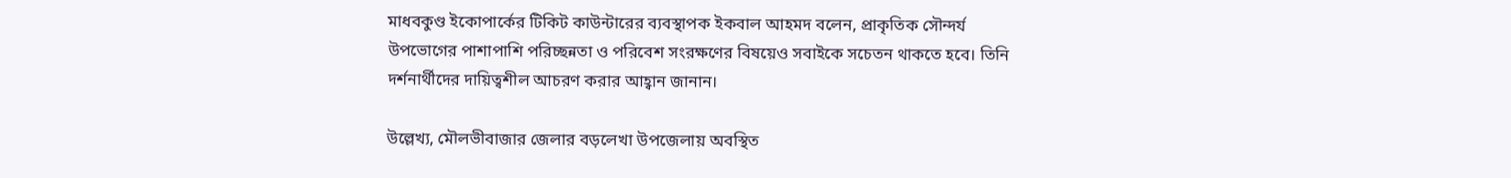মাধবকুণ্ড ইকোপার্কের টিকিট কাউন্টারের ব্যবস্থাপক ইকবাল আহমদ বলেন, প্রাকৃতিক সৌন্দর্য উপভোগের পাশাপাশি পরিচ্ছন্নতা ও পরিবেশ সংরক্ষণের বিষয়েও সবাইকে সচেতন থাকতে হবে। তিনি দর্শনার্থীদের দায়িত্বশীল আচরণ করার আহ্বান জানান।

উল্লেখ্য, মৌলভীবাজার জেলার বড়লেখা উপজেলায় অবস্থিত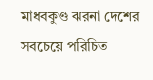মাধবকুণ্ড ঝরনা দেশের সবচেয়ে পরিচিত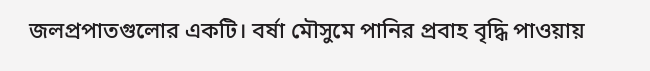জলপ্রপাতগুলোর একটি। বর্ষা মৌসুমে পানির প্রবাহ বৃদ্ধি পাওয়ায়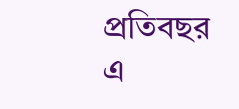প্রতিবছর এ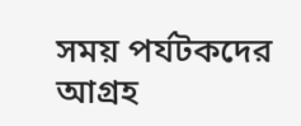সময় পর্যটকদের আগ্রহ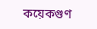কয়েকগুণ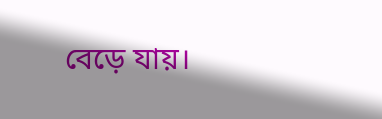বেড়ে যায়।